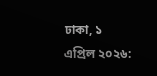ঢাকা, ১ এপ্রিল ২০২৬: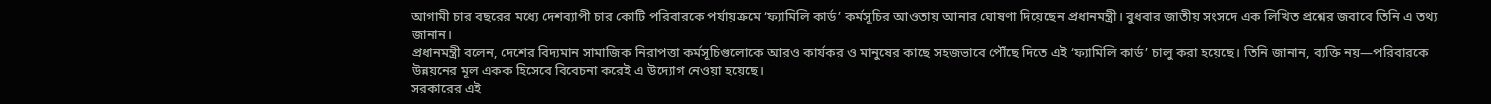আগামী চার বছরের মধ্যে দেশব্যাপী চার কোটি পরিবারকে পর্যায়ক্রমে ‘ফ্যামিলি কার্ড’ কর্মসূচির আওতায় আনার ঘোষণা দিয়েছেন প্রধানমন্ত্রী। বুধবার জাতীয় সংসদে এক লিখিত প্রশ্নের জবাবে তিনি এ তথ্য জানান।
প্রধানমন্ত্রী বলেন, দেশের বিদ্যমান সামাজিক নিরাপত্তা কর্মসূচিগুলোকে আরও কার্যকর ও মানুষের কাছে সহজভাবে পৌঁছে দিতে এই ‘ফ্যামিলি কার্ড’ চালু করা হয়েছে। তিনি জানান, ব্যক্তি নয়—পরিবারকে উন্নয়নের মূল একক হিসেবে বিবেচনা করেই এ উদ্যোগ নেওয়া হয়েছে।
সরকারের এই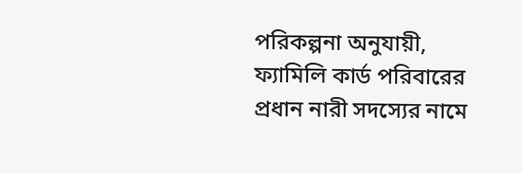পরিকল্পনা অনুযায়ী, ফ্যামিলি কার্ড পরিবারের প্রধান নারী সদস্যের নামে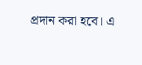প্রদান করা হবে। এ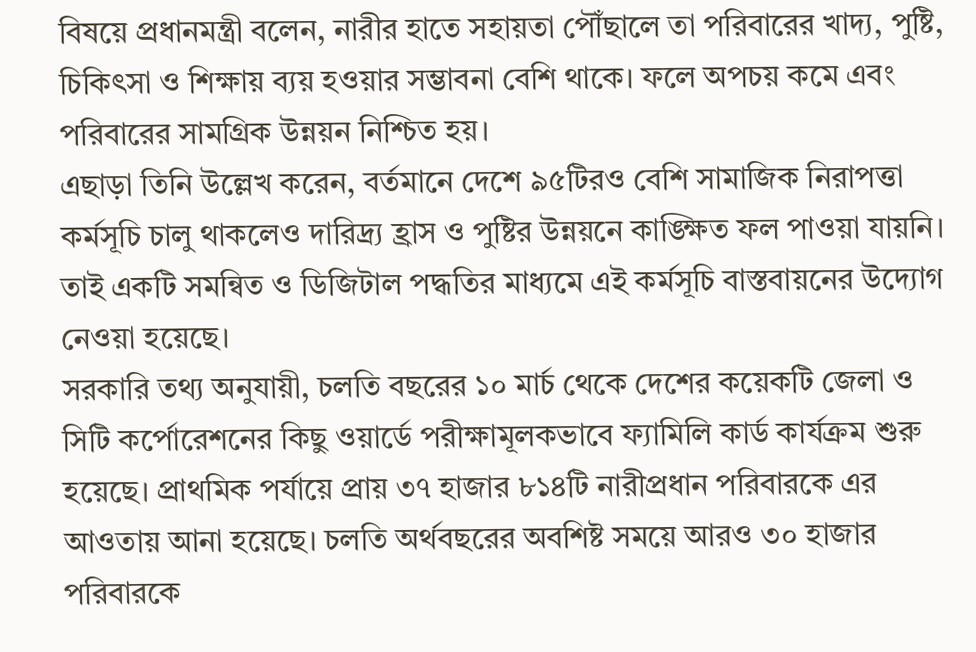বিষয়ে প্রধানমন্ত্রী বলেন, নারীর হাতে সহায়তা পৌঁছালে তা পরিবারের খাদ্য, পুষ্টি, চিকিৎসা ও শিক্ষায় ব্যয় হওয়ার সম্ভাবনা বেশি থাকে। ফলে অপচয় কমে এবং পরিবারের সামগ্রিক উন্নয়ন নিশ্চিত হয়।
এছাড়া তিনি উল্লেখ করেন, বর্তমানে দেশে ৯৫টিরও বেশি সামাজিক নিরাপত্তা কর্মসূচি চালু থাকলেও দারিদ্র্য হ্রাস ও পুষ্টির উন্নয়নে কাঙ্ক্ষিত ফল পাওয়া যায়নি। তাই একটি সমন্বিত ও ডিজিটাল পদ্ধতির মাধ্যমে এই কর্মসূচি বাস্তবায়নের উদ্যোগ নেওয়া হয়েছে।
সরকারি তথ্য অনুযায়ী, চলতি বছরের ১০ মার্চ থেকে দেশের কয়েকটি জেলা ও সিটি কর্পোরেশনের কিছু ওয়ার্ডে পরীক্ষামূলকভাবে ফ্যামিলি কার্ড কার্যক্রম শুরু হয়েছে। প্রাথমিক পর্যায়ে প্রায় ৩৭ হাজার ৮১৪টি নারীপ্রধান পরিবারকে এর আওতায় আনা হয়েছে। চলতি অর্থবছরের অবশিষ্ট সময়ে আরও ৩০ হাজার পরিবারকে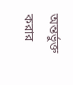অন্তর্ভুক্ত করার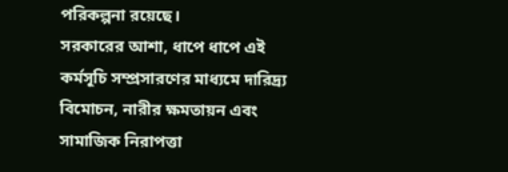পরিকল্পনা রয়েছে।
সরকারের আশা, ধাপে ধাপে এই কর্মসূচি সম্প্রসারণের মাধ্যমে দারিদ্র্য বিমোচন, নারীর ক্ষমতায়ন এবং সামাজিক নিরাপত্তা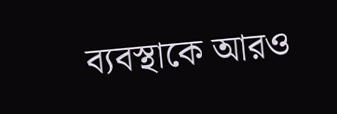ব্যবস্থাকে আরও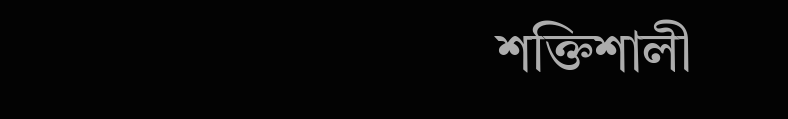শক্তিশালী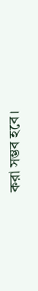করা সম্ভব হবে।